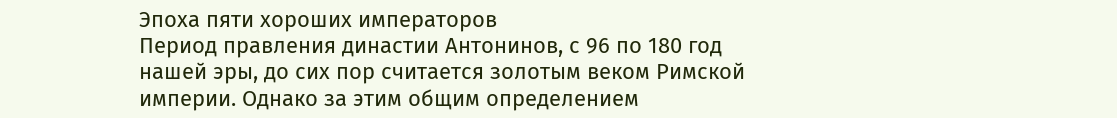Эпоха пяти хороших императоров
Период правления династии Антонинов, с 96 по 180 год нашей эры, до сих пор считается золотым веком Римской империи. Однако за этим общим определением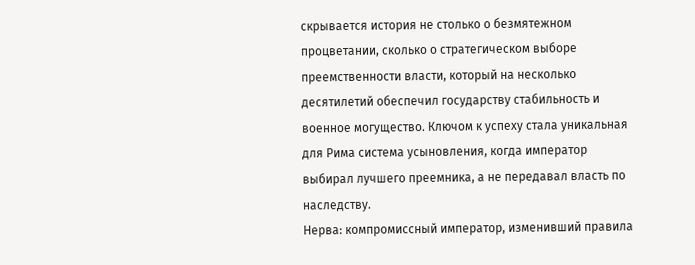скрывается история не столько о безмятежном процветании, сколько о стратегическом выборе преемственности власти, который на несколько десятилетий обеспечил государству стабильность и военное могущество. Ключом к успеху стала уникальная для Рима система усыновления, когда император выбирал лучшего преемника, а не передавал власть по наследству.
Нерва: компромиссный император, изменивший правила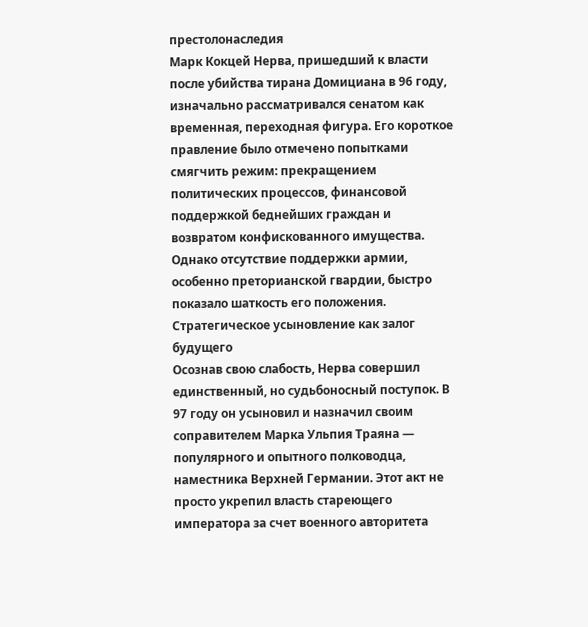престолонаследия
Марк Кокцей Нерва, пришедший к власти после убийства тирана Домициана в 96 году, изначально рассматривался сенатом как временная, переходная фигура. Его короткое правление было отмечено попытками смягчить режим: прекращением политических процессов, финансовой поддержкой беднейших граждан и возвратом конфискованного имущества. Однако отсутствие поддержки армии, особенно преторианской гвардии, быстро показало шаткость его положения.
Стратегическое усыновление как залог будущего
Осознав свою слабость, Нерва совершил единственный, но судьбоносный поступок. В 97 году он усыновил и назначил своим соправителем Марка Ульпия Траяна — популярного и опытного полководца, наместника Верхней Германии. Этот акт не просто укрепил власть стареющего императора за счет военного авторитета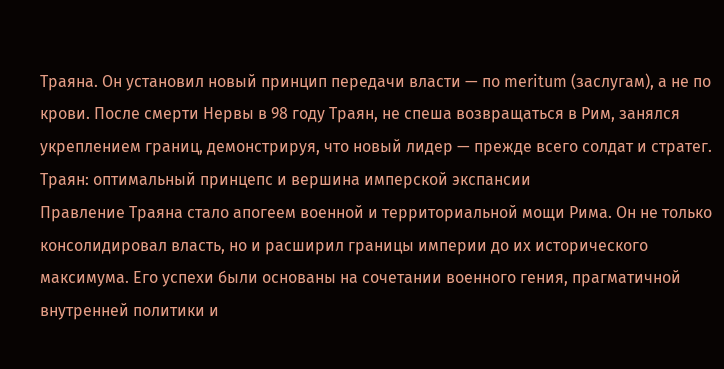Траяна. Он установил новый принцип передачи власти — по meritum (заслугам), а не по крови. После смерти Нервы в 98 году Траян, не спеша возвращаться в Рим, занялся укреплением границ, демонстрируя, что новый лидер — прежде всего солдат и стратег.
Траян: оптимальный принцепс и вершина имперской экспансии
Правление Траяна стало апогеем военной и территориальной мощи Рима. Он не только консолидировал власть, но и расширил границы империи до их исторического максимума. Его успехи были основаны на сочетании военного гения, прагматичной внутренней политики и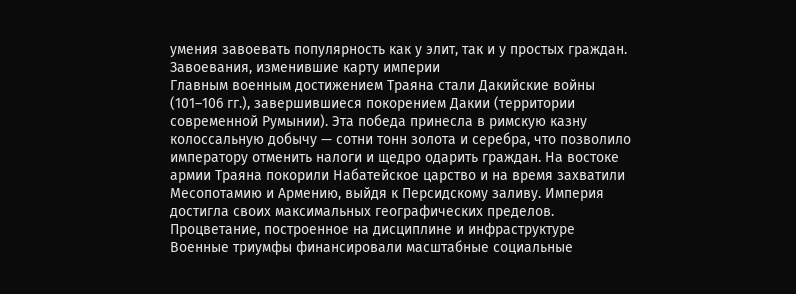умения завоевать популярность как у элит, так и у простых граждан.
Завоевания, изменившие карту империи
Главным военным достижением Траяна стали Дакийские войны (101–106 гг.), завершившиеся покорением Дакии (территории современной Румынии). Эта победа принесла в римскую казну колоссальную добычу — сотни тонн золота и серебра, что позволило императору отменить налоги и щедро одарить граждан. На востоке армии Траяна покорили Набатейское царство и на время захватили Месопотамию и Армению, выйдя к Персидскому заливу. Империя достигла своих максимальных географических пределов.
Процветание, построенное на дисциплине и инфраструктуре
Военные триумфы финансировали масштабные социальные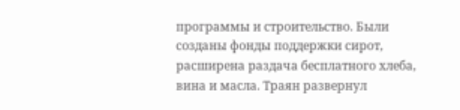программы и строительство. Были созданы фонды поддержки сирот, расширена раздача бесплатного хлеба, вина и масла. Траян развернул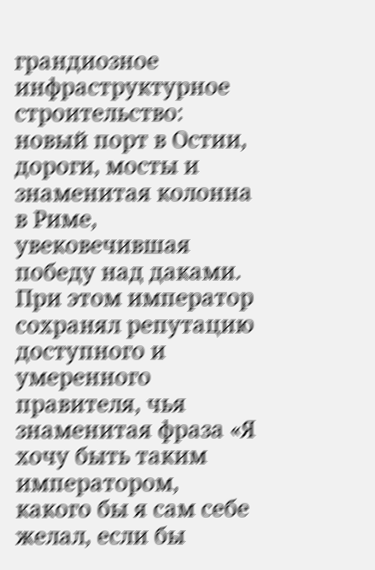грандиозное инфраструктурное строительство: новый порт в Остии, дороги, мосты и знаменитая колонна в Риме, увековечившая победу над даками. При этом император сохранял репутацию доступного и умеренного правителя, чья знаменитая фраза «Я хочу быть таким императором, какого бы я сам себе желал, если бы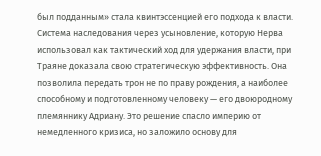был подданным» стала квинтэссенцией его подхода к власти.
Система наследования через усыновление, которую Нерва использовал как тактический ход для удержания власти, при Траяне доказала свою стратегическую эффективность. Она позволила передать трон не по праву рождения, а наиболее способному и подготовленному человеку — его двоюродному племяннику Адриану. Это решение спасло империю от немедленного кризиса, но заложило основу для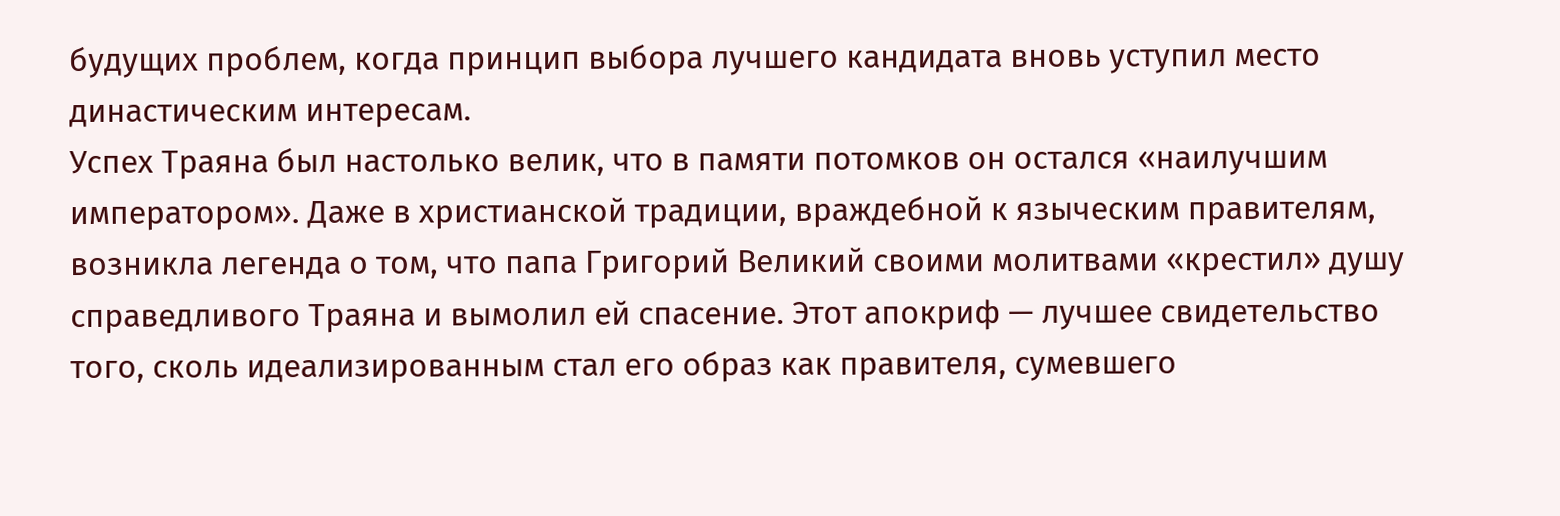будущих проблем, когда принцип выбора лучшего кандидата вновь уступил место династическим интересам.
Успех Траяна был настолько велик, что в памяти потомков он остался «наилучшим императором». Даже в христианской традиции, враждебной к языческим правителям, возникла легенда о том, что папа Григорий Великий своими молитвами «крестил» душу справедливого Траяна и вымолил ей спасение. Этот апокриф — лучшее свидетельство того, сколь идеализированным стал его образ как правителя, сумевшего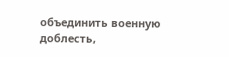объединить военную доблесть,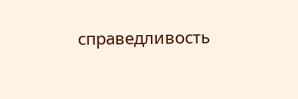справедливость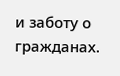и заботу о гражданах.